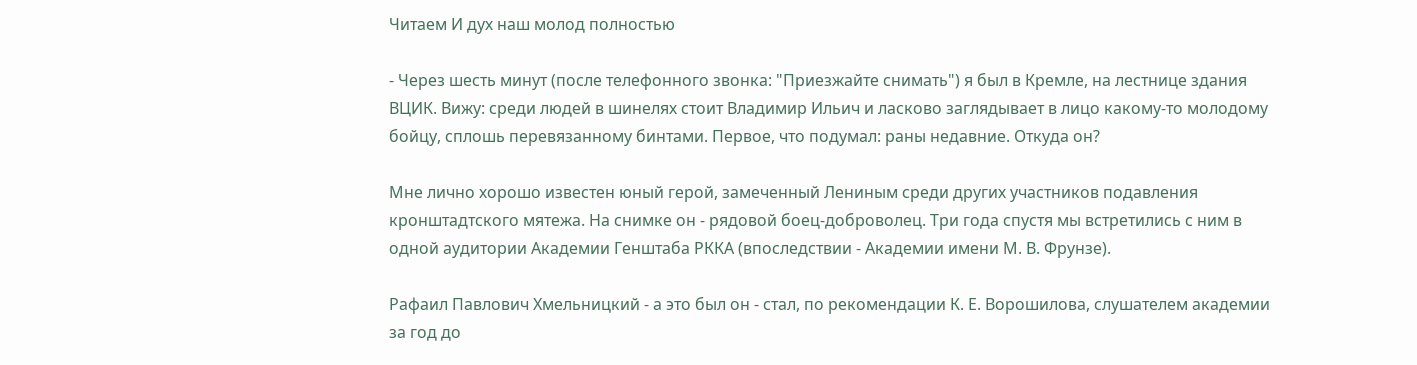Читаем И дух наш молод полностью

- Через шесть минут (после телефонного звонка: "Приезжайте снимать") я был в Кремле, на лестнице здания ВЦИК. Вижу: среди людей в шинелях стоит Владимир Ильич и ласково заглядывает в лицо какому-то молодому бойцу, сплошь перевязанному бинтами. Первое, что подумал: раны недавние. Откуда он?

Мне лично хорошо известен юный герой, замеченный Лениным среди других участников подавления кронштадтского мятежа. На снимке он - рядовой боец-доброволец. Три года спустя мы встретились с ним в одной аудитории Академии Генштаба РККА (впоследствии - Академии имени М. В. Фрунзе).

Рафаил Павлович Хмельницкий - а это был он - стал, по рекомендации К. Е. Ворошилова, слушателем академии за год до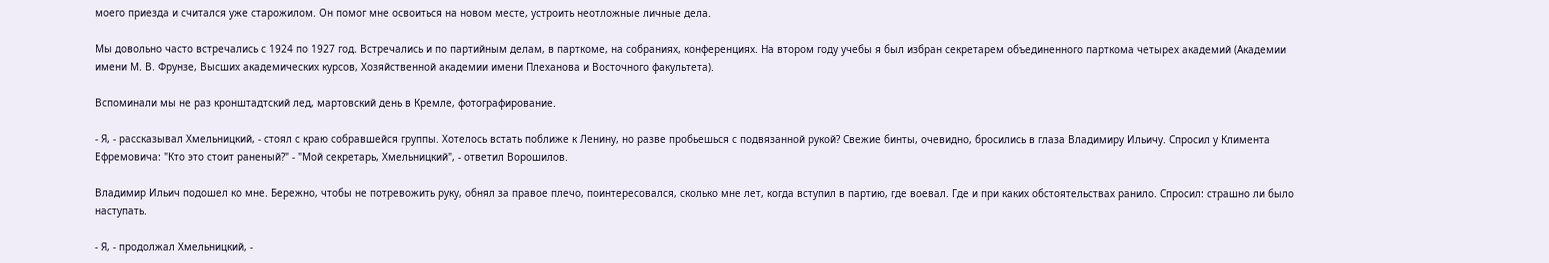моего приезда и считался уже старожилом. Он помог мне освоиться на новом месте, устроить неотложные личные дела.

Мы довольно часто встречались с 1924 по 1927 год. Встречались и по партийным делам, в парткоме, на собраниях, конференциях. На втором году учебы я был избран секретарем объединенного парткома четырех академий (Академии имени М. В. Фрунзе, Высших академических курсов, Хозяйственной академии имени Плеханова и Восточного факультета).

Вспоминали мы не раз кронштадтский лед, мартовский день в Кремле, фотографирование.

- Я, - рассказывал Хмельницкий, - стоял с краю собравшейся группы. Хотелось встать поближе к Ленину, но разве пробьешься с подвязанной рукой? Свежие бинты, очевидно, бросились в глаза Владимиру Ильичу. Спросил у Климента Ефремовича: "Кто это стоит раненый?" - "Мой секретарь, Хмельницкий", - ответил Ворошилов.

Владимир Ильич подошел ко мне. Бережно, чтобы не потревожить руку, обнял за правое плечо, поинтересовался, сколько мне лет, когда вступил в партию, где воевал. Где и при каких обстоятельствах ранило. Спросил: страшно ли было наступать.

- Я, - продолжал Хмельницкий, -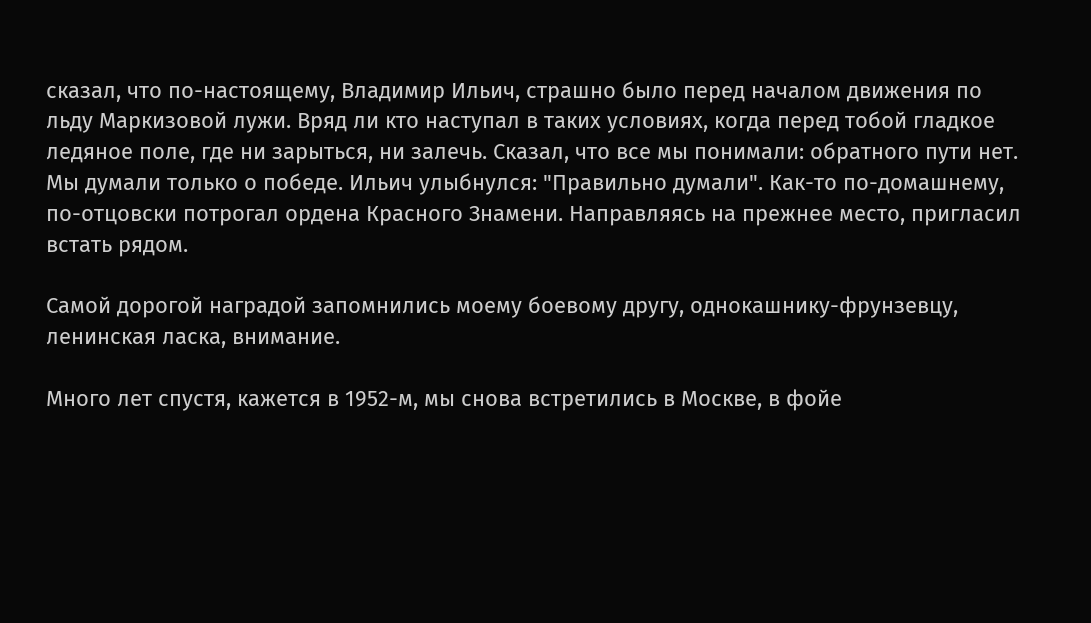сказал, что по-настоящему, Владимир Ильич, страшно было перед началом движения по льду Маркизовой лужи. Вряд ли кто наступал в таких условиях, когда перед тобой гладкое ледяное поле, где ни зарыться, ни залечь. Сказал, что все мы понимали: обратного пути нет. Мы думали только о победе. Ильич улыбнулся: "Правильно думали". Как-то по-домашнему, по-отцовски потрогал ордена Красного Знамени. Направляясь на прежнее место, пригласил встать рядом.

Самой дорогой наградой запомнились моему боевому другу, однокашнику-фрунзевцу, ленинская ласка, внимание.

Много лет спустя, кажется в 1952-м, мы снова встретились в Москве, в фойе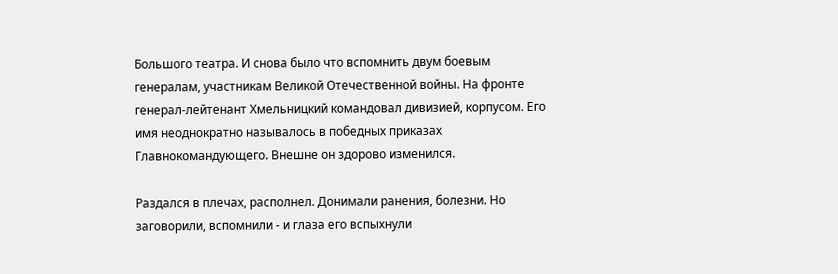Большого театра. И снова было что вспомнить двум боевым генералам, участникам Великой Отечественной войны. На фронте генерал-лейтенант Хмельницкий командовал дивизией, корпусом. Его имя неоднократно называлось в победных приказах Главнокомандующего. Внешне он здорово изменился.

Раздался в плечах, располнел. Донимали ранения, болезни. Но заговорили, вспомнили - и глаза его вспыхнули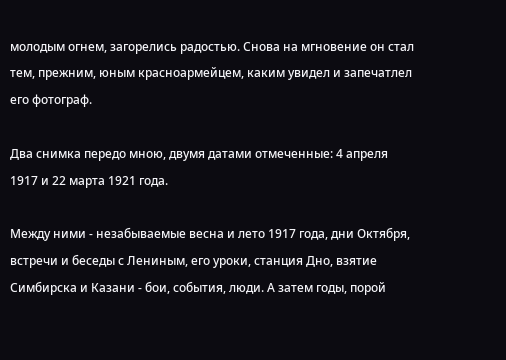молодым огнем, загорелись радостью. Снова на мгновение он стал тем, прежним, юным красноармейцем, каким увидел и запечатлел его фотограф.

Два снимка передо мною, двумя датами отмеченные: 4 апреля 1917 и 22 марта 1921 года.

Между ними - незабываемые весна и лето 1917 года, дни Октября, встречи и беседы с Лениным, его уроки, станция Дно, взятие Симбирска и Казани - бои, события, люди. А затем годы, порой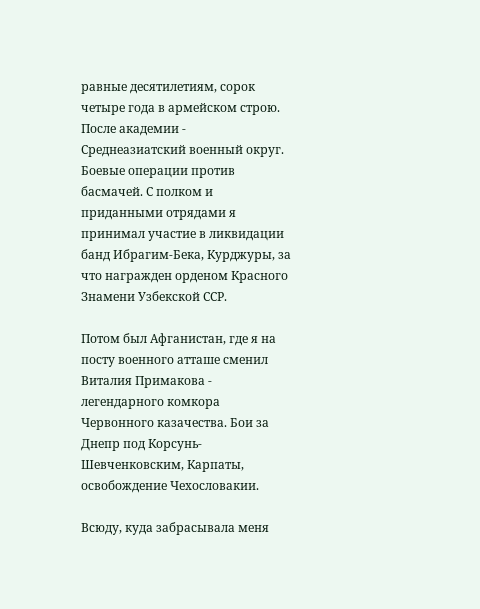равные десятилетиям, сорок четыре года в армейском строю. После академии - Среднеазиатский военный округ. Боевые операции против басмачей. С полком и приданными отрядами я принимал участие в ликвидации банд Ибрагим-Бека, Курджуры, за что награжден орденом Красного Знамени Узбекской ССР.

Потом был Афганистан, где я на посту военного атташе сменил Виталия Примакова - легендарного комкора Червонного казачества. Бои за Днепр под Корсунь-Шевченковским, Карпаты, освобождение Чехословакии.

Всюду, куда забрасывала меня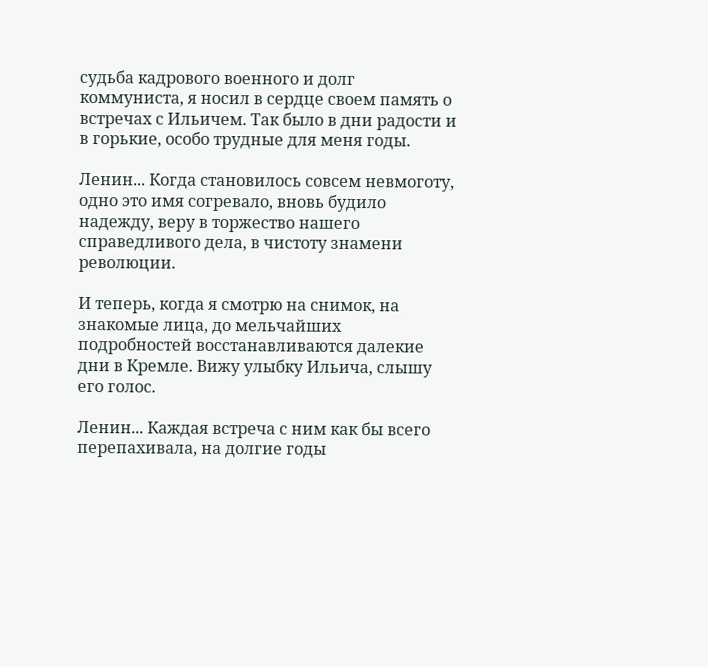судьба кадрового военного и долг коммуниста, я носил в сердце своем память о встречах с Ильичем. Так было в дни радости и в горькие, особо трудные для меня годы.

Ленин... Когда становилось совсем невмоготу, одно это имя согревало, вновь будило надежду, веру в торжество нашего справедливого дела, в чистоту знамени революции.

И теперь, когда я смотрю на снимок, на знакомые лица, до мельчайших подробностей восстанавливаются далекие дни в Кремле. Вижу улыбку Ильича, слышу его голос.

Ленин... Каждая встреча с ним как бы всего перепахивала, на долгие годы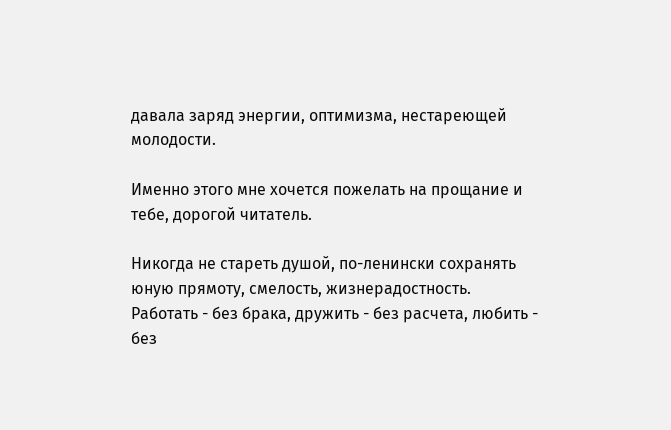давала заряд энергии, оптимизма, нестареющей молодости.

Именно этого мне хочется пожелать на прощание и тебе, дорогой читатель.

Никогда не стареть душой, по-ленински сохранять юную прямоту, смелость, жизнерадостность. Работать - без брака, дружить - без расчета, любить - без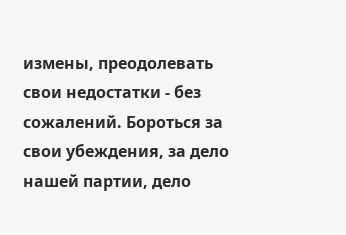измены, преодолевать свои недостатки - без сожалений. Бороться за свои убеждения, за дело нашей партии, дело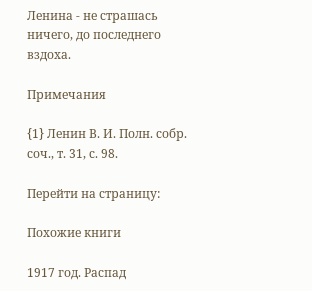Ленина - не страшась ничего, до последнего вздоха.

Примечания

{1} Ленин В. И. Полн. собр. соч., т. 31, с. 98.

Перейти на страницу:

Похожие книги

1917 год. Распад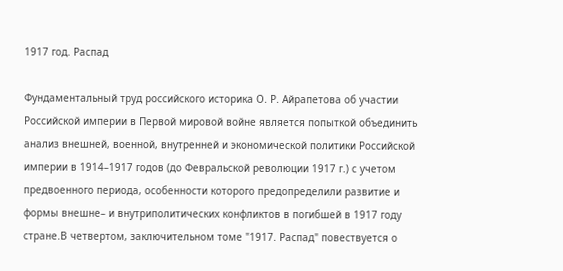1917 год. Распад

Фундаментальный труд российского историка О. Р. Айрапетова об участии Российской империи в Первой мировой войне является попыткой объединить анализ внешней, военной, внутренней и экономической политики Российской империи в 1914–1917 годов (до Февральской революции 1917 г.) с учетом предвоенного периода, особенности которого предопределили развитие и формы внешне– и внутриполитических конфликтов в погибшей в 1917 году стране.В четвертом, заключительном томе "1917. Распад" повествуется о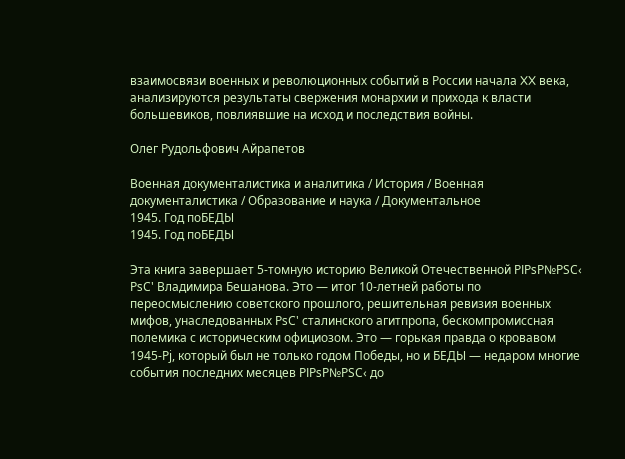взаимосвязи военных и революционных событий в России начала XX века, анализируются результаты свержения монархии и прихода к власти большевиков, повлиявшие на исход и последствия войны.

Олег Рудольфович Айрапетов

Военная документалистика и аналитика / История / Военная документалистика / Образование и наука / Документальное
1945. Год поБЕДЫ
1945. Год поБЕДЫ

Эта книга завершает 5-томную историю Великой Отечественной РІРѕР№РЅС‹ РѕС' Владимира Бешанова. Это — итог 10-летней работы по переосмыслению советского прошлого, решительная ревизия военных мифов, унаследованных РѕС' сталинского агитпропа, бескомпромиссная полемика с историческим официозом. Это — горькая правда о кровавом 1945-Рј, который был не только годом Победы, но и БЕДЫ — недаром многие события последних месяцев РІРѕР№РЅС‹ до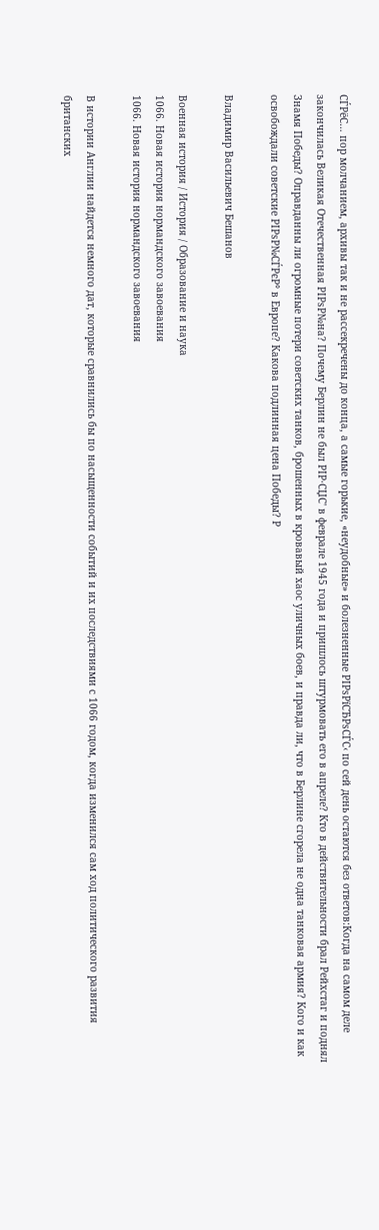СЃРёС… пор молчанием, архивы так и не рассекречены до конца, а самые горькие, «неудобные» и болезненные РІРѕРїСЂРѕСЃС‹ по сей день остаются без ответов:Когда на самом деле закончилась Великая Отечественная РІРѕР№на? Почему Берлин не был РІР·СЏС' в феврале 1945 года и пришлось штурмовать его в апреле? Кто в действительности брал Рейхстаг и поднял Знамя Победы? Оправданны ли огромные потери советских танков, брошенных в кровавый хаос уличных боев, и правда ли, что в Берлине сгорела не одна танковая армия? Кого и как освобождали советские РІРѕР№СЃРєР° в Европе? Какова подлинная цена Победы? Р

Владимир Васильевич Бешанов

Военная история / История / Образование и наука
1066. Новая история нормандского завоевания
1066. Новая история нормандского завоевания

В истории Англии найдется немного дат, которые сравнились бы по насыщенности событий и их последствиями с 1066 годом, когда изменился сам ход политического развития британских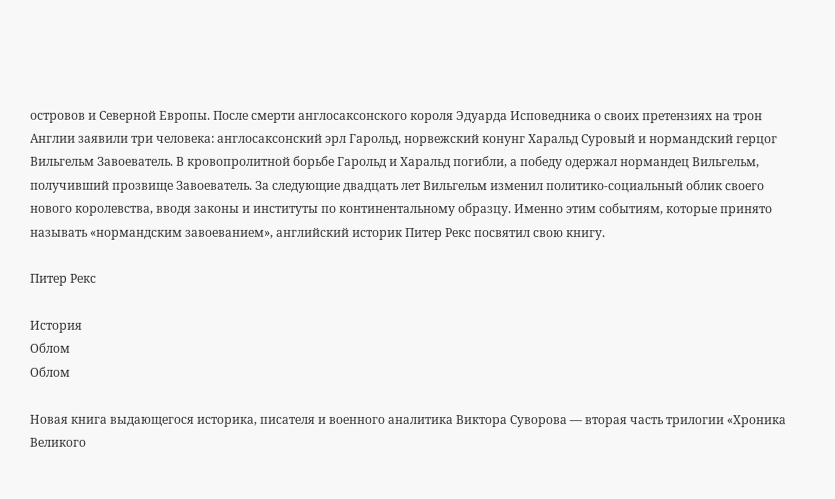островов и Северной Европы. После смерти англосаксонского короля Эдуарда Исповедника о своих претензиях на трон Англии заявили три человека: англосаксонский эрл Гарольд, норвежский конунг Харальд Суровый и нормандский герцог Вильгельм Завоеватель. В кровопролитной борьбе Гарольд и Харальд погибли, а победу одержал нормандец Вильгельм, получивший прозвище Завоеватель. За следующие двадцать лет Вильгельм изменил политико-социальный облик своего нового королевства, вводя законы и институты по континентальному образцу. Именно этим событиям, которые принято называть «нормандским завоеванием», английский историк Питер Рекс посвятил свою книгу.

Питер Рекс

История
Облом
Облом

Новая книга выдающегося историка, писателя и военного аналитика Виктора Суворова — вторая часть трилогии «Хроника Великого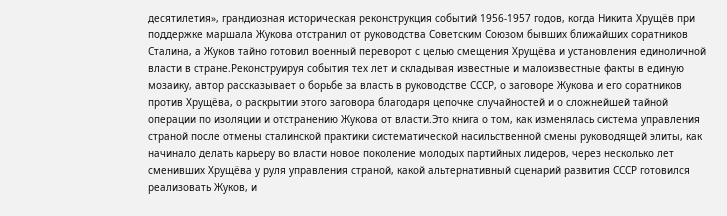десятилетия», грандиозная историческая реконструкция событий 1956-1957 годов, когда Никита Хрущёв при поддержке маршала Жукова отстранил от руководства Советским Союзом бывших ближайших соратников Сталина, а Жуков тайно готовил военный переворот с целью смещения Хрущёва и установления единоличной власти в стране.Реконструируя события тех лет и складывая известные и малоизвестные факты в единую мозаику, автор рассказывает о борьбе за власть в руководстве СССР, о заговоре Жукова и его соратников против Хрущёва, о раскрытии этого заговора благодаря цепочке случайностей и о сложнейшей тайной операции по изоляции и отстранению Жукова от власти.Это книга о том, как изменялась система управления страной после отмены сталинской практики систематической насильственной смены руководящей элиты, как начинало делать карьеру во власти новое поколение молодых партийных лидеров, через несколько лет сменивших Хрущёва у руля управления страной, какой альтернативный сценарий развития СССР готовился реализовать Жуков, и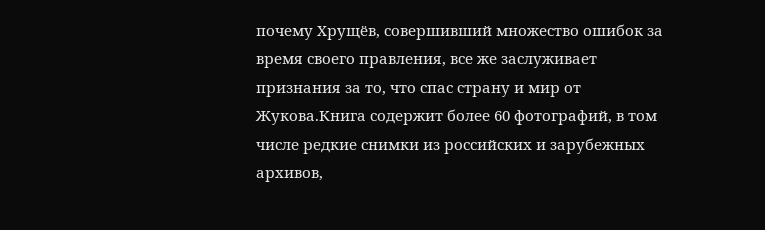почему Хрущёв, совершивший множество ошибок за время своего правления, все же заслуживает признания за то, что спас страну и мир от Жукова.Книга содержит более 60 фотографий, в том числе редкие снимки из российских и зарубежных архивов,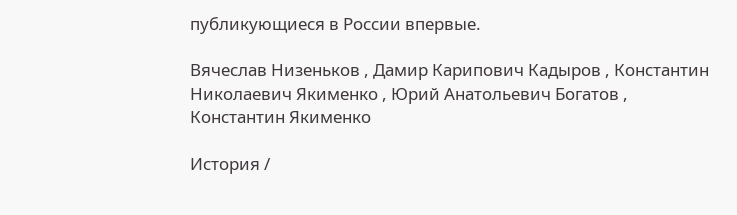публикующиеся в России впервые.

Вячеслав Низеньков , Дамир Карипович Кадыров , Константин Николаевич Якименко , Юрий Анатольевич Богатов , Константин Якименко

История /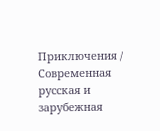Приключения / Современная русская и зарубежная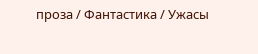проза / Фантастика / Ужасы